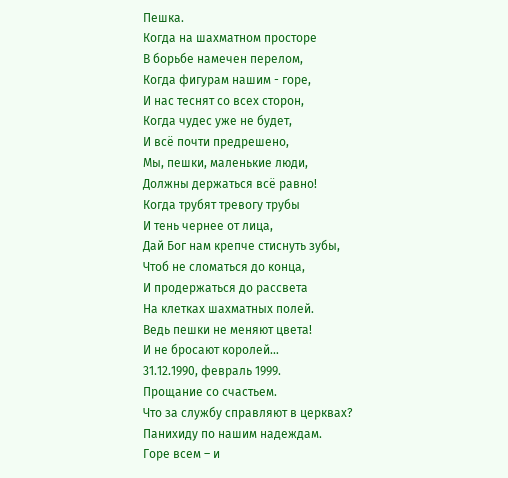Пешка.
Когда на шахматном просторе
В борьбе намечен перелом,
Когда фигурам нашим - горе,
И нас теснят со всех сторон,
Когда чудес уже не будет,
И всё почти предрешено,
Мы, пешки, маленькие люди,
Должны держаться всё равно!
Когда трубят тревогу трубы
И тень чернее от лица,
Дай Бог нам крепче стиснуть зубы,
Чтоб не сломаться до конца,
И продержаться до рассвета
На клетках шахматных полей.
Ведь пешки не меняют цвета!
И не бросают королей…
31.12.1990, февраль 1999.
Прощание со счастьем.
Что за службу справляют в церквах?
Панихиду по нашим надеждам.
Горе всем – и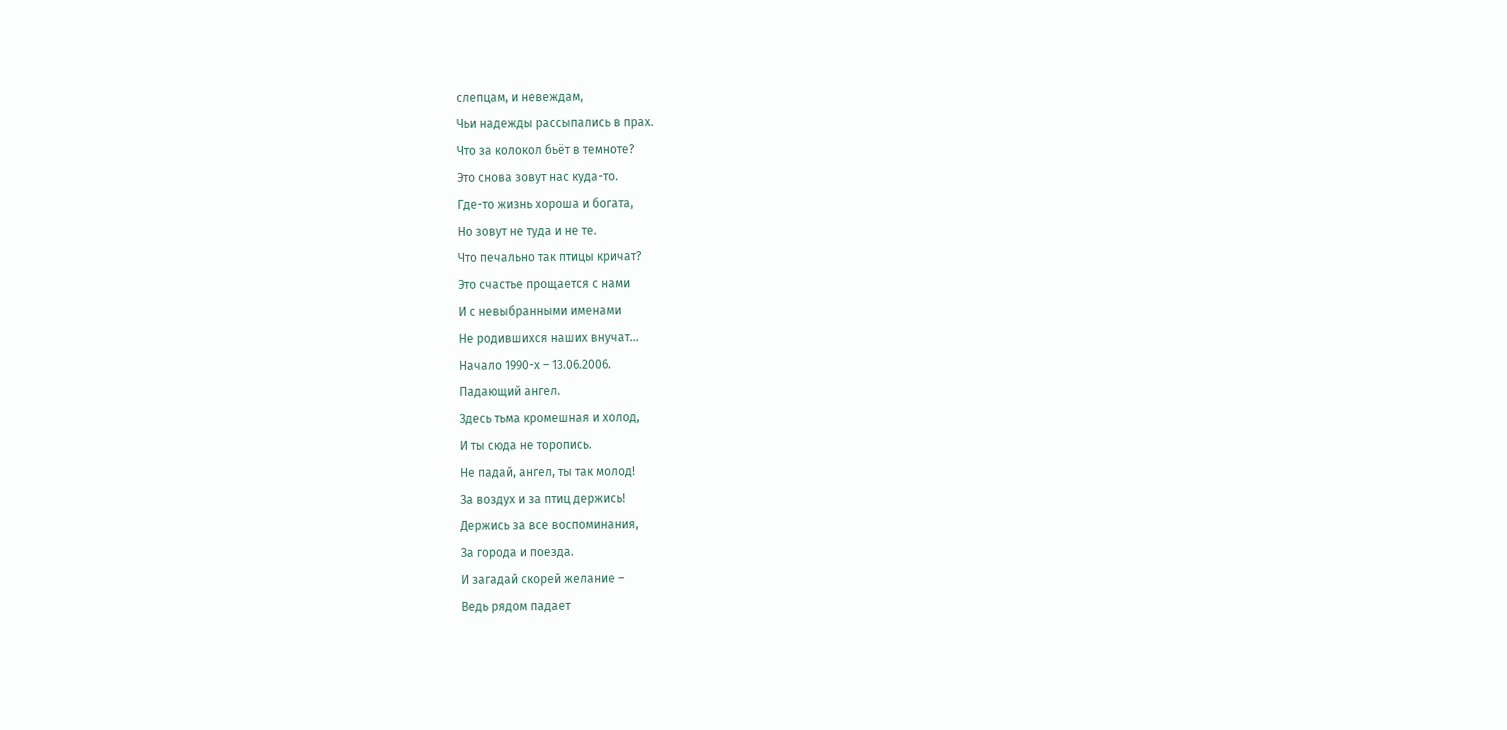слепцам, и невеждам,
Чьи надежды рассыпались в прах.
Что за колокол бьёт в темноте?
Это снова зовут нас куда-то.
Где-то жизнь хороша и богата,
Но зовут не туда и не те.
Что печально так птицы кричат?
Это счастье прощается с нами
И с невыбранными именами
Не родившихся наших внучат…
Начало 1990-х – 13.06.2006.
Падающий ангел.
Здесь тьма кромешная и холод,
И ты сюда не торопись.
Не падай, ангел, ты так молод!
За воздух и за птиц держись!
Держись за все воспоминания,
За города и поезда.
И загадай скорей желание –
Ведь рядом падает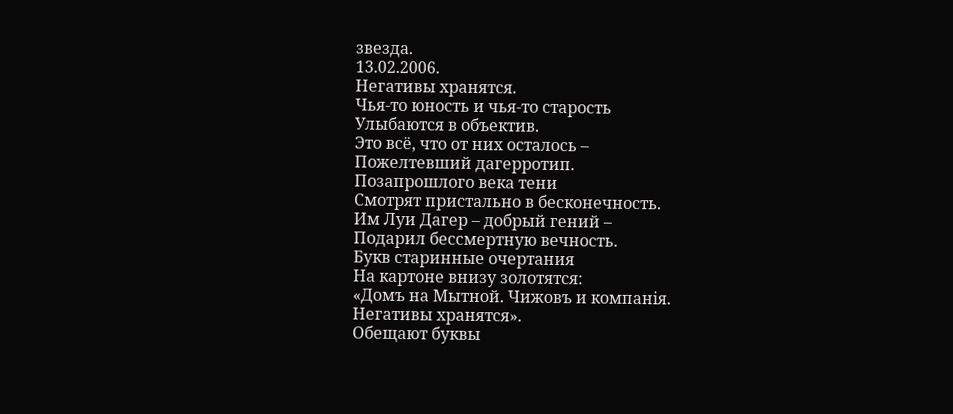звезда.
13.02.2006.
Негативы хранятся.
Чья-то юность и чья-то старость
Улыбаются в объектив.
Это всё, что от них осталось –
Пожелтевший дагерротип.
Позапрошлого века тени
Смотрят пристально в бесконечность.
Им Луи Дагер – добрый гений –
Подарил бессмертную вечность.
Букв старинные очертания
На картоне внизу золотятся:
«Домъ на Мытной. Чижовъ и компанiя.
Негативы хранятся».
Обещают буквы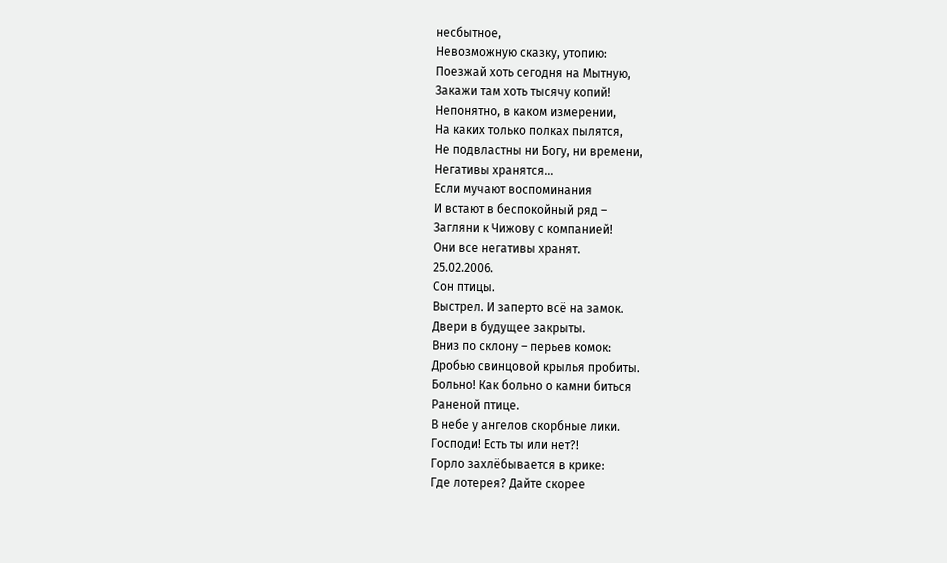несбытное,
Невозможную сказку, утопию:
Поезжай хоть сегодня на Мытную,
Закажи там хоть тысячу копий!
Непонятно, в каком измерении,
На каких только полках пылятся,
Не подвластны ни Богу, ни времени,
Негативы хранятся…
Если мучают воспоминания
И встают в беспокойный ряд –
Загляни к Чижову с компанией!
Они все негативы хранят.
25.02.2006.
Сон птицы.
Выстрел. И заперто всё на замок.
Двери в будущее закрыты.
Вниз по склону – перьев комок:
Дробью свинцовой крылья пробиты.
Больно! Как больно о камни биться
Раненой птице.
В небе у ангелов скорбные лики.
Господи! Есть ты или нет?!
Горло захлёбывается в крике:
Где лотерея? Дайте скорее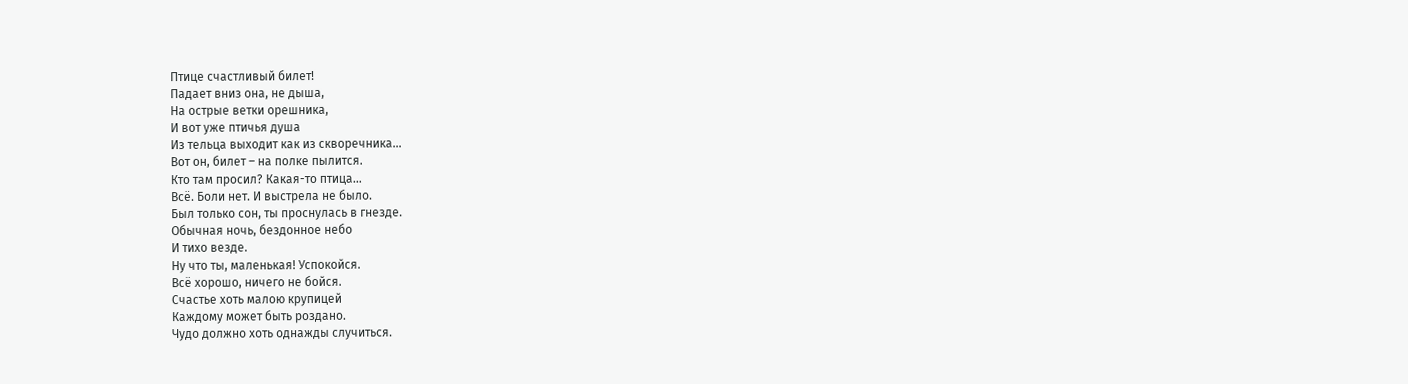Птице счастливый билет!
Падает вниз она, не дыша,
На острые ветки орешника,
И вот уже птичья душа
Из тельца выходит как из скворечника…
Вот он, билет – на полке пылится.
Кто там просил? Какая-то птица…
Всё. Боли нет. И выстрела не было.
Был только сон, ты проснулась в гнезде.
Обычная ночь, бездонное небо
И тихо везде.
Ну что ты, маленькая! Успокойся.
Всё хорошо, ничего не бойся.
Счастье хоть малою крупицей
Каждому может быть роздано.
Чудо должно хоть однажды случиться.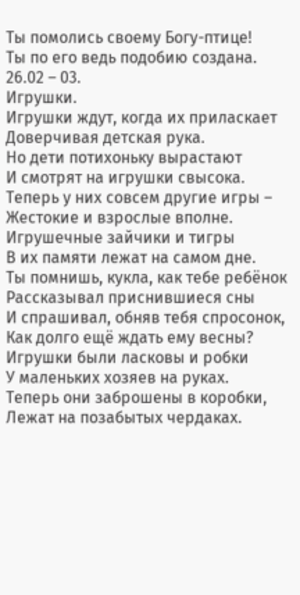Ты помолись своему Богу-птице!
Ты по его ведь подобию создана.
26.02 – 03.
Игрушки.
Игрушки ждут, когда их приласкает
Доверчивая детская рука.
Но дети потихоньку вырастают
И смотрят на игрушки свысока.
Теперь у них совсем другие игры –
Жестокие и взрослые вполне.
Игрушечные зайчики и тигры
В их памяти лежат на самом дне.
Ты помнишь, кукла, как тебе ребёнок
Рассказывал приснившиеся сны
И спрашивал, обняв тебя спросонок,
Как долго ещё ждать ему весны?
Игрушки были ласковы и робки
У маленьких хозяев на руках.
Теперь они заброшены в коробки,
Лежат на позабытых чердаках.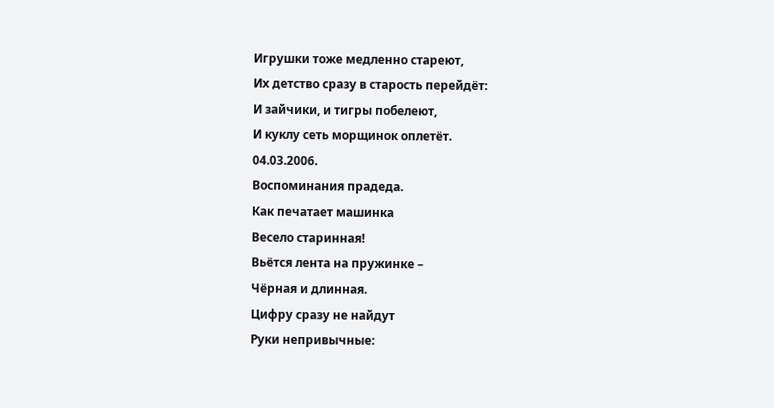Игрушки тоже медленно стареют,
Их детство сразу в старость перейдёт:
И зайчики, и тигры побелеют,
И куклу сеть морщинок оплетёт.
04.03.2006.
Воспоминания прадеда.
Как печатает машинка
Весело старинная!
Вьётся лента на пружинке –
Чёрная и длинная.
Цифру сразу не найдут
Руки непривычные: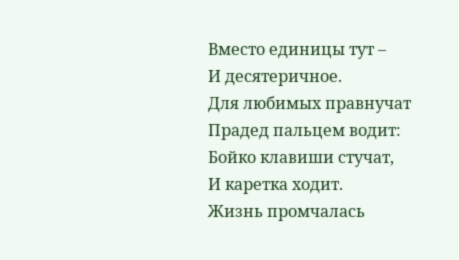Вместо единицы тут –
И десятеричное.
Для любимых правнучат
Прадед пальцем водит:
Бойко клавиши стучат,
И каретка ходит.
Жизнь промчалась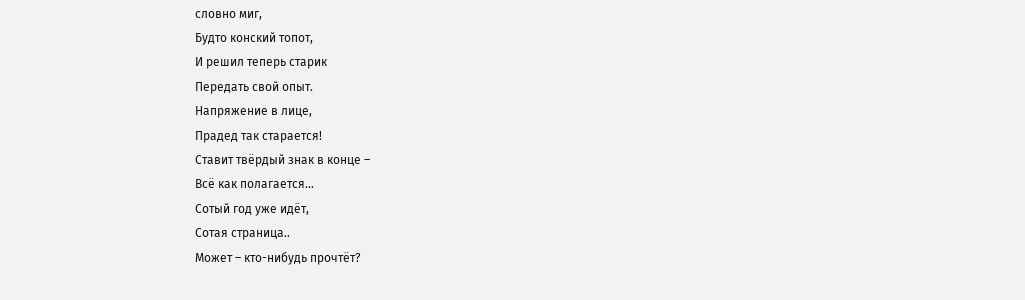словно миг,
Будто конский топот,
И решил теперь старик
Передать свой опыт.
Напряжение в лице,
Прадед так старается!
Ставит твёрдый знак в конце –
Всё как полагается…
Сотый год уже идёт,
Сотая страница..
Может – кто-нибудь прочтёт?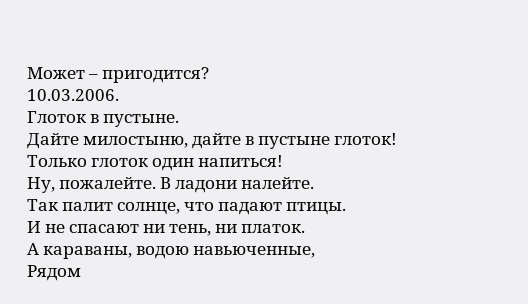Может – пригодится?
10.03.2006.
Глоток в пустыне.
Дайте милостыню, дайте в пустыне глоток!
Только глоток один напиться!
Ну, пожалейте. В ладони налейте.
Так палит солнце, что падают птицы.
И не спасают ни тень, ни платок.
А караваны, водою навьюченные,
Рядом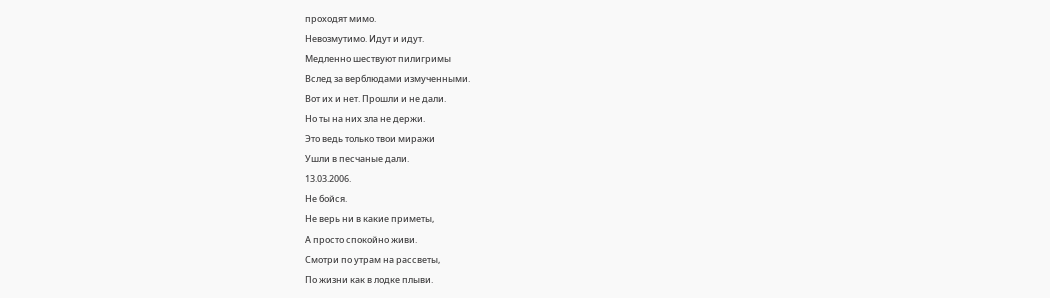проходят мимо.
Невозмутимо. Идут и идут.
Медленно шествуют пилигримы
Вслед за верблюдами измученными.
Вот их и нет. Прошли и не дали.
Но ты на них зла не держи.
Это ведь только твои миражи
Ушли в песчаные дали.
13.03.2006.
Не бойся.
Не верь ни в какие приметы,
А просто спокойно живи.
Смотри по утрам на рассветы,
По жизни как в лодке плыви.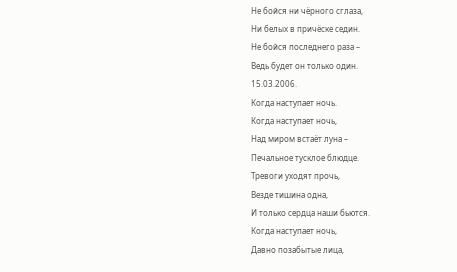Не бойся ни чёрного сглаза,
Ни белых в причёске седин.
Не бойся последнего раза –
Ведь будет он только один.
15.03.2006.
Когда наступает ночь.
Когда наступает ночь,
Над миром встаёт луна –
Печальное тусклое блюдце.
Тревоги уходят прочь,
Везде тишина одна,
И только сердца наши бьются.
Когда наступает ночь,
Давно позабытые лица,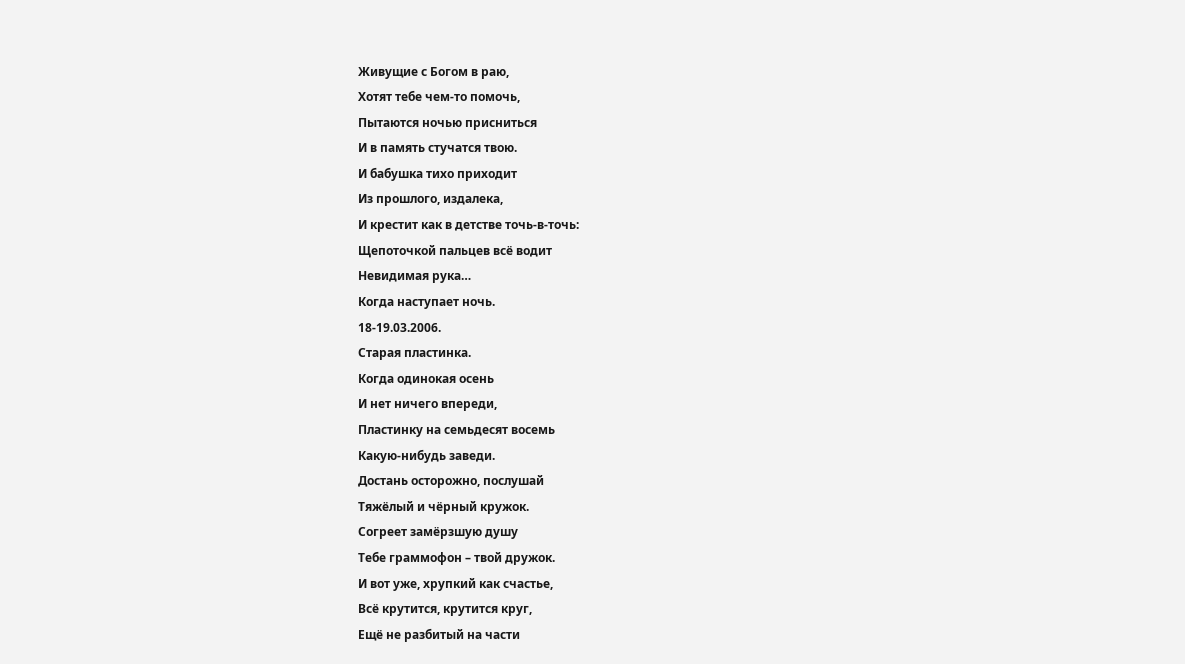Живущие с Богом в раю,
Хотят тебе чем-то помочь,
Пытаются ночью присниться
И в память стучатся твою.
И бабушка тихо приходит
Из прошлого, издалека,
И крестит как в детстве точь-в-точь:
Щепоточкой пальцев всё водит
Невидимая рука…
Когда наступает ночь.
18-19.03.2006.
Старая пластинка.
Когда одинокая осень
И нет ничего впереди,
Пластинку на семьдесят восемь
Какую-нибудь заведи.
Достань осторожно, послушай
Тяжёлый и чёрный кружок.
Согреет замёрзшую душу
Тебе граммофон – твой дружок.
И вот уже, хрупкий как счастье,
Всё крутится, крутится круг,
Ещё не разбитый на части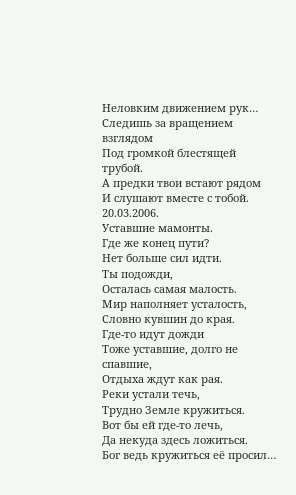Неловким движением рук…
Следишь за вращением взглядом
Под громкой блестящей трубой.
А предки твои встают рядом
И слушают вместе с тобой.
20.03.2006.
Уставшие мамонты.
Где же конец пути?
Нет больше сил идти.
Ты подожди,
Осталась самая малость.
Мир наполняет усталость,
Словно кувшин до края.
Где-то идут дожди
Тоже уставшие, долго не спавшие,
Отдыха ждут как рая.
Реки устали течь,
Трудно Земле кружиться.
Вот бы ей где-то лечь,
Да некуда здесь ложиться.
Бог ведь кружиться её просил…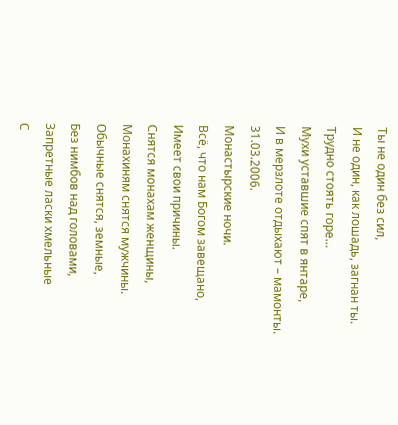Ты не один без сил,
И не один, как лошадь, загнан ты.
Трудно стоять горе…
Мухи уставшие спят в янтаре,
И в мерзлоте отдыхают – мамонты.
31.03.2006.
Монастырские ночи.
Всё, что нам Богом завещано,
Имеет свои причины.
Снятся монахам женщины,
Монахиням снятся мужчины.
Обычные снятся, земные,
Без нимбов над головами,
Запретные ласки хмельные
С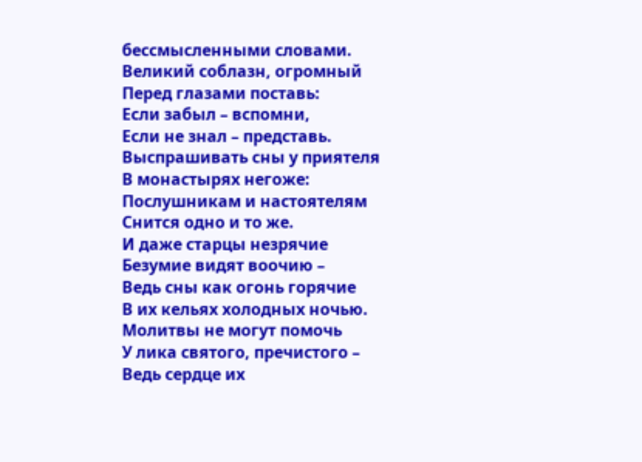бессмысленными словами.
Великий соблазн, огромный
Перед глазами поставь:
Если забыл – вспомни,
Если не знал – представь.
Выспрашивать сны у приятеля
В монастырях негоже:
Послушникам и настоятелям
Снится одно и то же.
И даже старцы незрячие
Безумие видят воочию –
Ведь сны как огонь горячие
В их кельях холодных ночью.
Молитвы не могут помочь
У лика святого, пречистого –
Ведь сердце их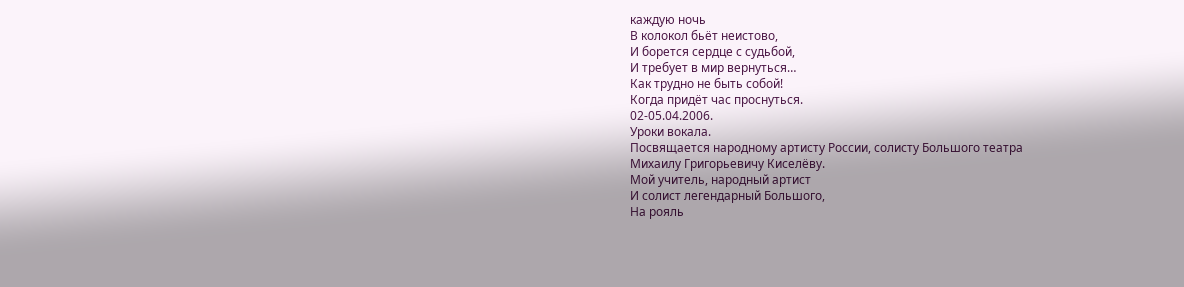каждую ночь
В колокол бьёт неистово,
И борется сердце с судьбой,
И требует в мир вернуться…
Как трудно не быть собой!
Когда придёт час проснуться.
02-05.04.2006.
Уроки вокала.
Посвящается народному артисту России, солисту Большого театра
Михаилу Григорьевичу Киселёву.
Мой учитель, народный артист
И солист легендарный Большого,
На рояль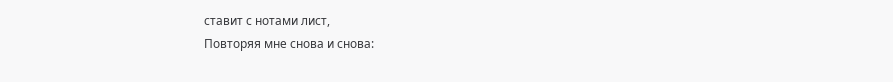ставит с нотами лист,
Повторяя мне снова и снова: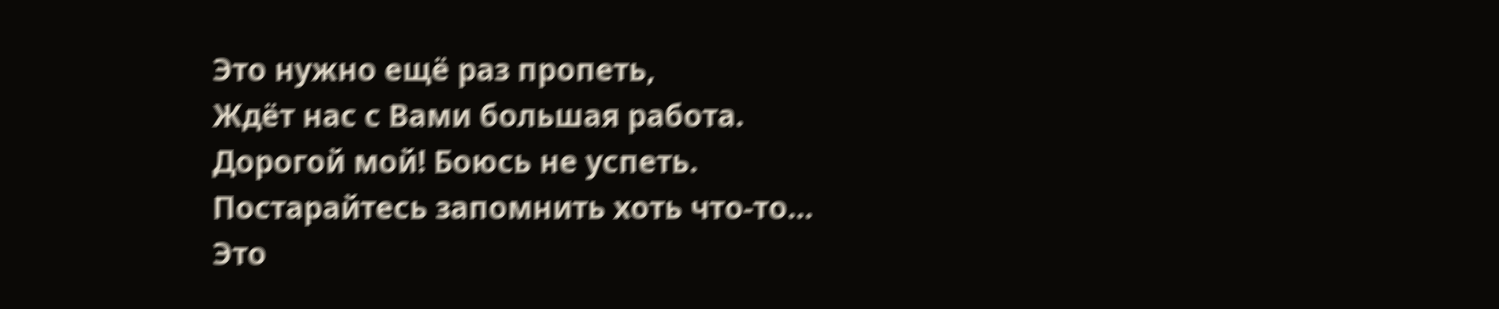Это нужно ещё раз пропеть,
Ждёт нас с Вами большая работа.
Дорогой мой! Боюсь не успеть.
Постарайтесь запомнить хоть что-то…
Это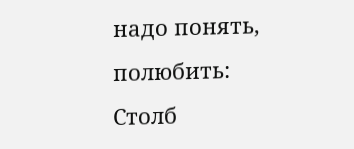надо понять, полюбить:
Столб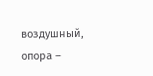воздушный, опора –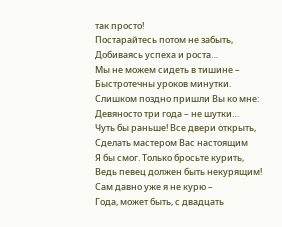так просто!
Постарайтесь потом не забыть,
Добиваясь успеха и роста…
Мы не можем сидеть в тишине –
Быстротечны уроков минутки.
Слишком поздно пришли Вы ко мне:
Девяносто три года – не шутки…
Чуть бы раньше! Все двери открыть,
Сделать мастером Вас настоящим
Я бы смог. Только бросьте курить,
Ведь певец должен быть некурящим!
Сам давно уже я не курю –
Года, может быть, с двадцать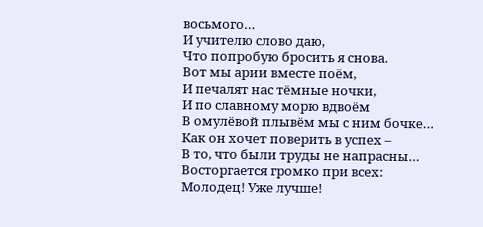восьмого…
И учителю слово даю,
Что попробую бросить я снова.
Вот мы арии вместе поём,
И печалят нас тёмные ночки,
И по славному морю вдвоём
В омулёвой плывём мы с ним бочке…
Как он хочет поверить в успех –
В то, что были труды не напрасны…
Восторгается громко при всех:
Молодец! Уже лучше!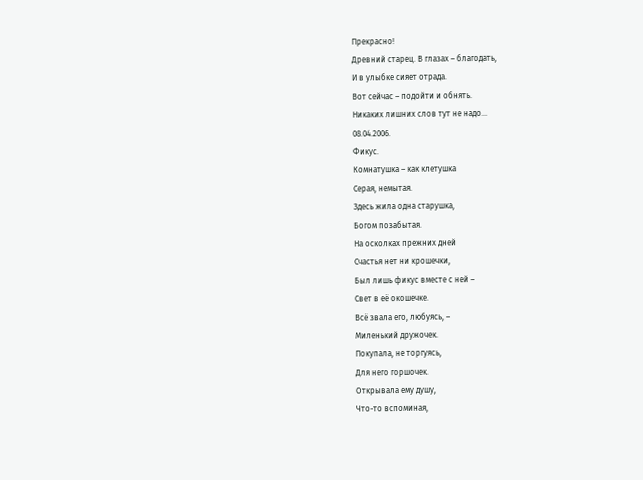Прекрасно!
Древний старец. В глазах – благодать,
И в улыбке сияет отрада.
Вот сейчас – подойти и обнять.
Никаких лишних слов тут не надо…
08.04.2006.
Фикус.
Комнатушка – как клетушка
Серая, немытая.
Здесь жила одна старушка,
Богом позабытая.
На осколках прежних дней
Счастья нет ни крошечки,
Был лишь фикус вместе с ней –
Свет в её окошечке.
Всё звала его, любуясь, –
Миленький дружочек.
Покупала, не торгуясь,
Для него горшочек.
Открывала ему душу,
Что-то вспоминая,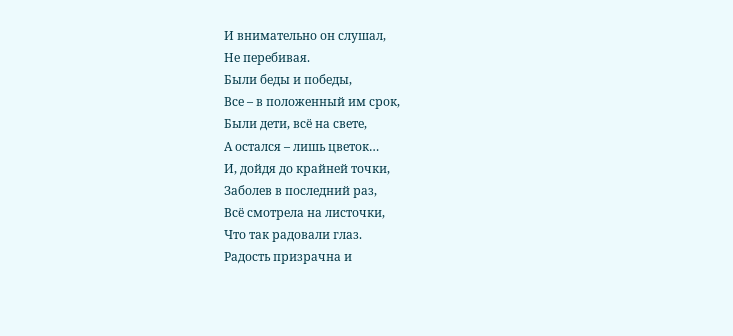И внимательно он слушал,
Не перебивая.
Были беды и победы,
Все – в положенный им срок,
Были дети, всё на свете,
А остался – лишь цветок…
И, дойдя до крайней точки,
Заболев в последний раз,
Всё смотрела на листочки,
Что так радовали глаз.
Радость призрачна и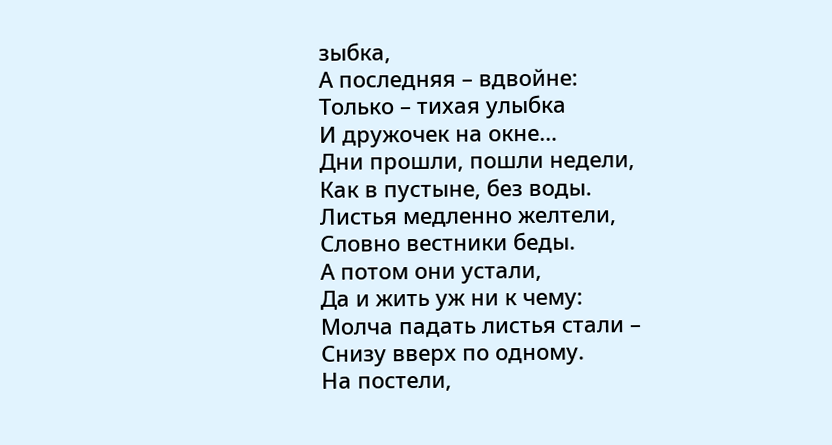зыбка,
А последняя – вдвойне:
Только – тихая улыбка
И дружочек на окне…
Дни прошли, пошли недели,
Как в пустыне, без воды.
Листья медленно желтели,
Словно вестники беды.
А потом они устали,
Да и жить уж ни к чему:
Молча падать листья стали –
Снизу вверх по одному.
На постели,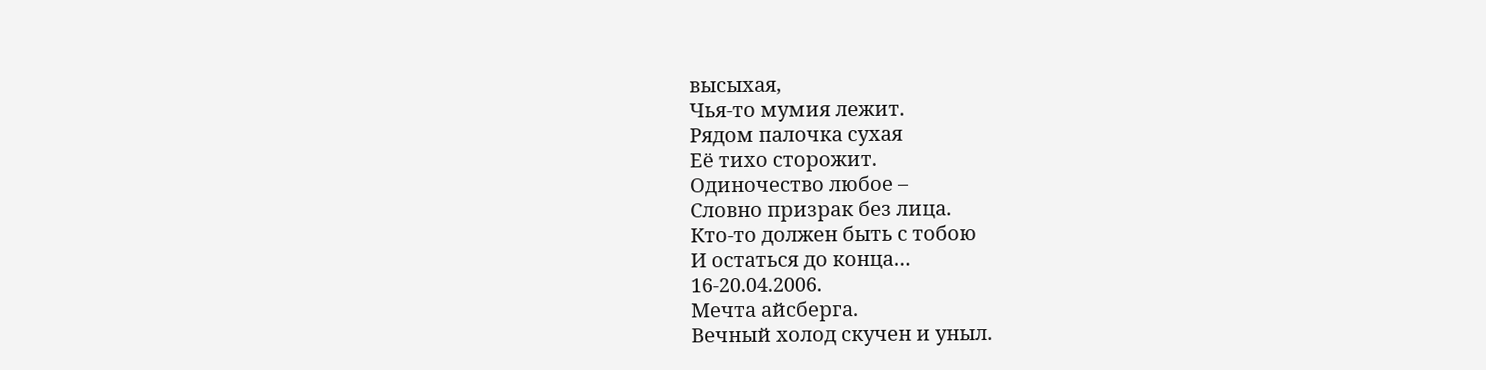высыхая,
Чья-то мумия лежит.
Рядом палочка сухая
Её тихо сторожит.
Одиночество любое –
Словно призрак без лица.
Кто-то должен быть с тобою
И остаться до конца…
16-20.04.2006.
Мечта айсберга.
Вечный холод скучен и уныл.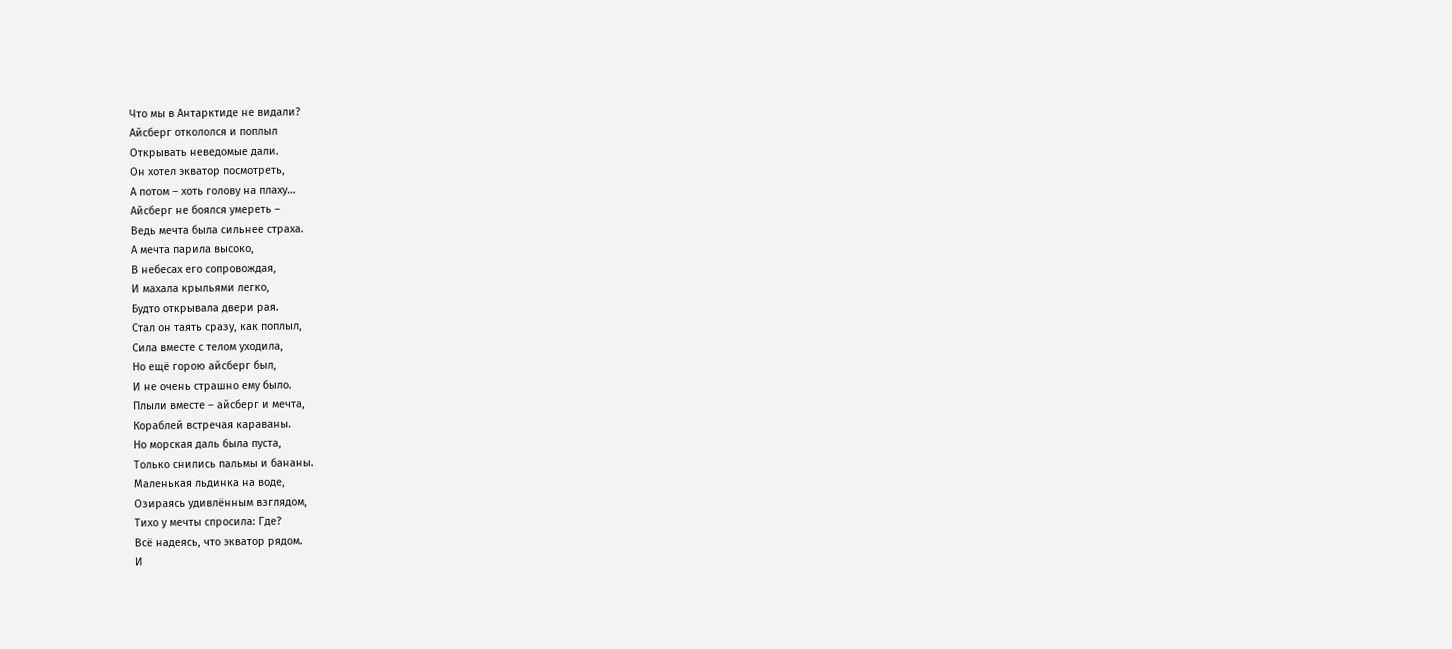Что мы в Антарктиде не видали?
Айсберг откололся и поплыл
Открывать неведомые дали.
Он хотел экватор посмотреть,
А потом – хоть голову на плаху…
Айсберг не боялся умереть –
Ведь мечта была сильнее страха.
А мечта парила высоко,
В небесах его сопровождая,
И махала крыльями легко,
Будто открывала двери рая.
Стал он таять сразу, как поплыл,
Сила вместе с телом уходила,
Но ещё горою айсберг был,
И не очень страшно ему было.
Плыли вместе – айсберг и мечта,
Кораблей встречая караваны.
Но морская даль была пуста,
Только снились пальмы и бананы.
Маленькая льдинка на воде,
Озираясь удивлённым взглядом,
Тихо у мечты спросила: Где?
Всё надеясь, что экватор рядом.
И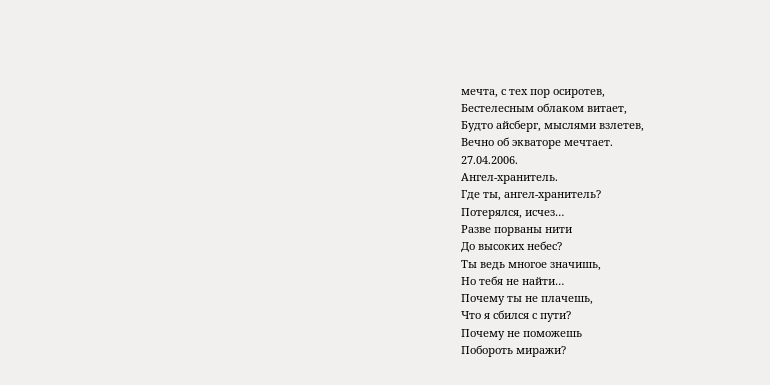мечта, с тех пор осиротев,
Бестелесным облаком витает,
Будто айсберг, мыслями взлетев,
Вечно об экваторе мечтает.
27.04.2006.
Ангел-хранитель.
Где ты, ангел-хранитель?
Потерялся, исчез…
Разве порваны нити
До высоких небес?
Ты ведь многое значишь,
Но тебя не найти…
Почему ты не плачешь,
Что я сбился с пути?
Почему не поможешь
Побороть миражи?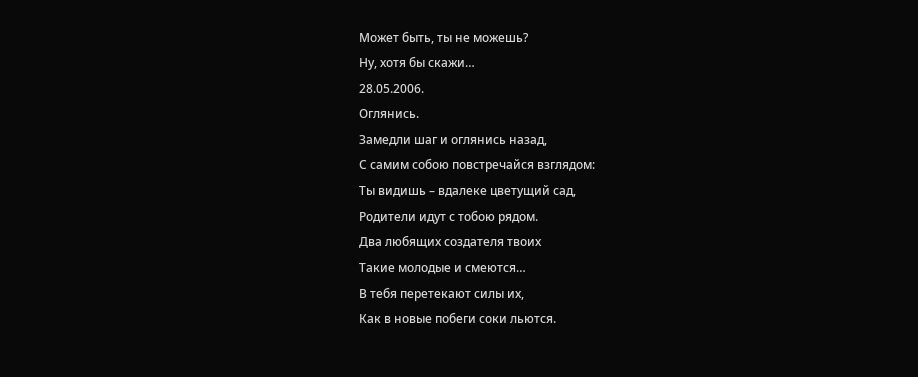Может быть, ты не можешь?
Ну, хотя бы скажи…
28.05.2006.
Оглянись.
Замедли шаг и оглянись назад,
С самим собою повстречайся взглядом:
Ты видишь – вдалеке цветущий сад,
Родители идут с тобою рядом.
Два любящих создателя твоих
Такие молодые и смеются…
В тебя перетекают силы их,
Как в новые побеги соки льются.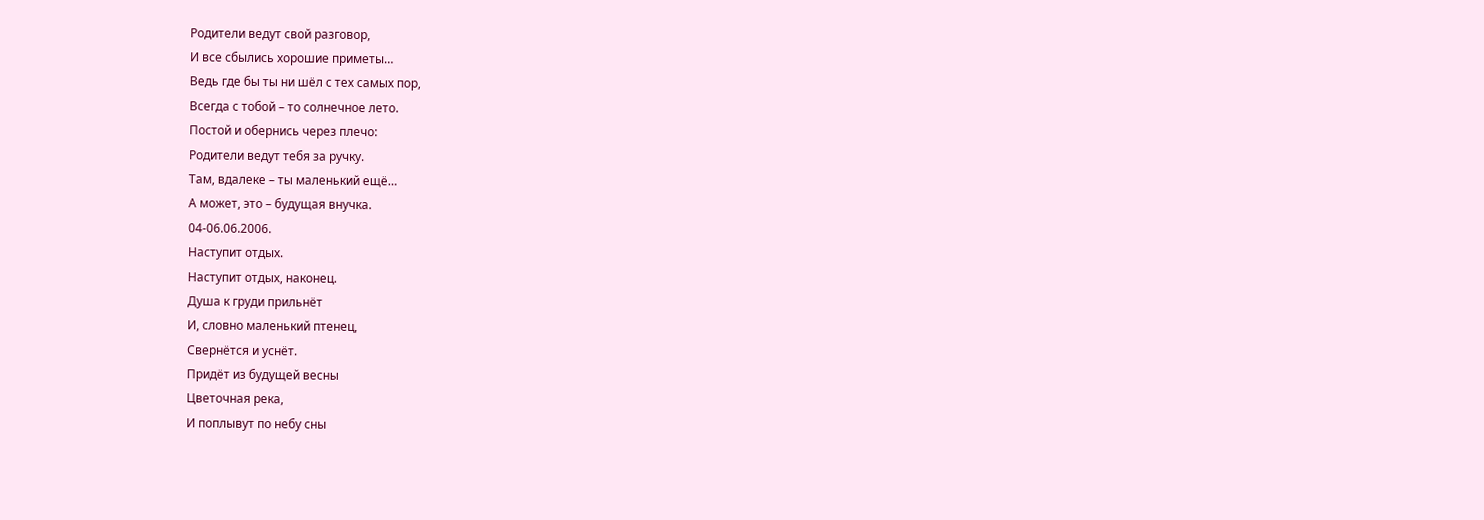Родители ведут свой разговор,
И все сбылись хорошие приметы…
Ведь где бы ты ни шёл с тех самых пор,
Всегда с тобой – то солнечное лето.
Постой и обернись через плечо:
Родители ведут тебя за ручку.
Там, вдалеке – ты маленький ещё…
А может, это – будущая внучка.
04-06.06.2006.
Наступит отдых.
Наступит отдых, наконец.
Душа к груди прильнёт
И, словно маленький птенец,
Свернётся и уснёт.
Придёт из будущей весны
Цветочная река,
И поплывут по небу сны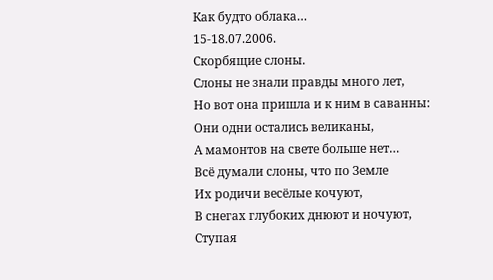Как будто облака…
15-18.07.2006.
Скорбящие слоны.
Слоны не знали правды много лет,
Но вот она пришла и к ним в саванны:
Они одни остались великаны,
А мамонтов на свете больше нет…
Всё думали слоны, что по Земле
Их родичи весёлые кочуют,
В снегах глубоких днюют и ночуют,
Ступая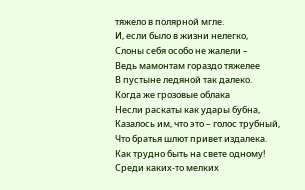тяжело в полярной мгле.
И, если было в жизни нелегко,
Слоны себя особо не жалели –
Ведь мамонтам гораздо тяжелее
В пустыне ледяной так далеко.
Когда же грозовые облака
Несли раскаты как удары бубна,
Казалось им, что это – голос трубный,
Что братья шлют привет издалека.
Как трудно быть на свете одному!
Среди каких-то мелких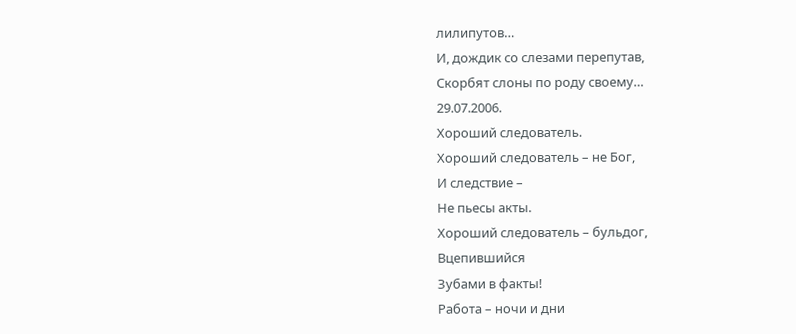лилипутов…
И, дождик со слезами перепутав,
Скорбят слоны по роду своему…
29.07.2006.
Хороший следователь.
Хороший следователь – не Бог,
И следствие –
Не пьесы акты.
Хороший следователь – бульдог,
Вцепившийся
Зубами в факты!
Работа – ночи и дни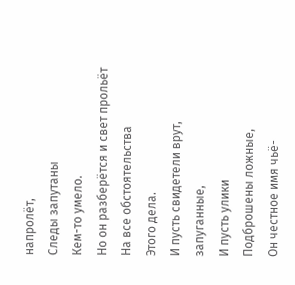напролёт,
Следы запутаны
Кем-то умело.
Но он разберётся и свет прольёт
На все обстоятельства
Этого дела.
И пусть свидетели врут, запуганные,
И пусть улики
Подброшены ложные,
Он честное имя чьё-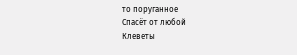то поруганное
Спасёт от любой
Клеветы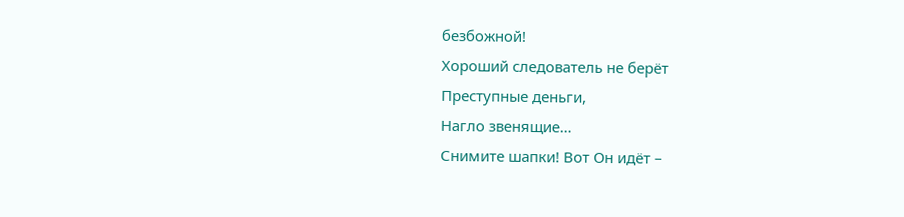безбожной!
Хороший следователь не берёт
Преступные деньги,
Нагло звенящие…
Снимите шапки! Вот Он идёт –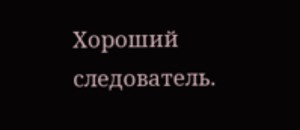Хороший следователь.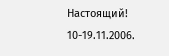Настоящий!
10-19.11.2006.